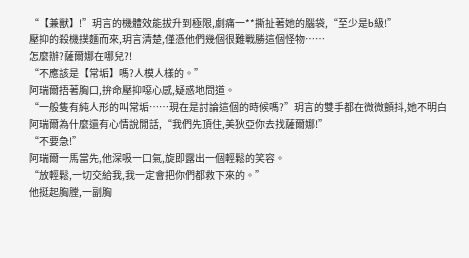“【兼獸】!”玥言的機體效能拔升到極限,劇痛一**撕扯著她的腦袋,“至少是b級!”
壓抑的殺機撲麵而來,玥言清楚,僅憑他們幾個很難戰勝這個怪物……
怎麼辦?薩爾娜在哪兒?!
“不應該是【常垢】嗎?人模人樣的。”
阿瑞爾捂著胸口,拚命壓抑噁心感,疑惑地問道。
“一般隻有純人形的叫常垢……現在是討論這個的時候嗎?”玥言的雙手都在微微顫抖,她不明白阿瑞爾為什麼還有心情說閒話,“我們先頂住,美狄亞你去找薩爾娜!”
“不要急!”
阿瑞爾一馬當先,他深吸一口氣,旋即露出一個輕鬆的笑容。
“放輕鬆,一切交給我,我一定會把你們都救下來的。”
他挺起胸膛,一副胸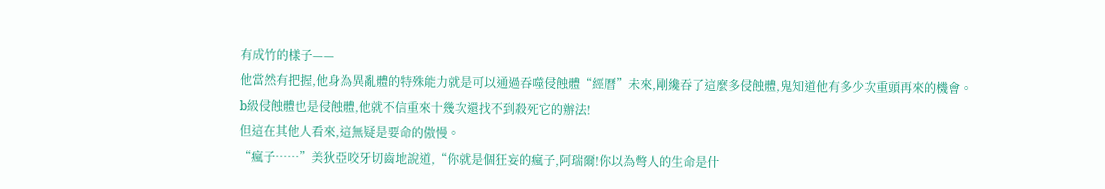有成竹的樣子——
他當然有把握,他身為異亂體的特殊能力就是可以通過吞噬侵蝕體“經曆”未來,剛纔吞了這麼多侵蝕體,鬼知道他有多少次重頭再來的機會。
b級侵蝕體也是侵蝕體,他就不信重來十幾次還找不到殺死它的辦法!
但這在其他人看來,這無疑是要命的傲慢。
“瘋子……”美狄亞咬牙切齒地說道,“你就是個狂妄的瘋子,阿瑞爾!你以為彆人的生命是什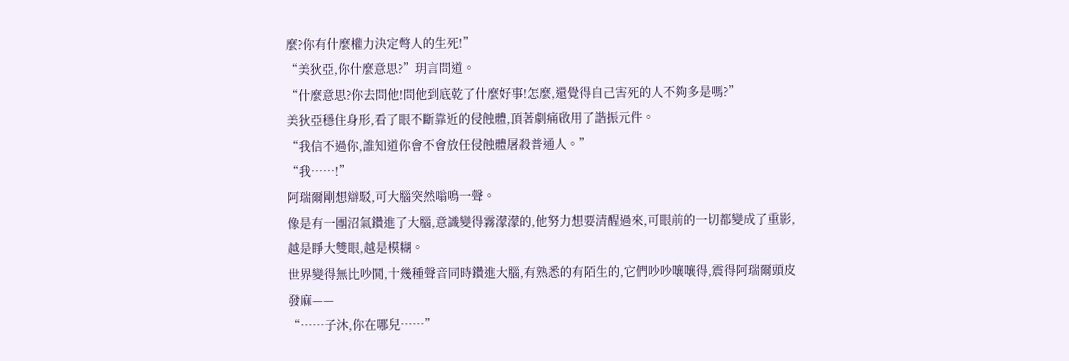麼?你有什麼權力決定彆人的生死!”
“美狄亞,你什麼意思?”玥言問道。
“什麼意思?你去問他!問他到底乾了什麼好事!怎麼,還覺得自己害死的人不夠多是嗎?”
美狄亞穩住身形,看了眼不斷靠近的侵蝕體,頂著劇痛啟用了諧振元件。
“我信不過你,誰知道你會不會放任侵蝕體屠殺普通人。”
“我……!”
阿瑞爾剛想辯駁,可大腦突然嗡鳴一聲。
像是有一團沼氣鑽進了大腦,意識變得霧濛濛的,他努力想要清醒過來,可眼前的一切都變成了重影,越是睜大雙眼,越是模糊。
世界變得無比吵鬨,十幾種聲音同時鑽進大腦,有熟悉的有陌生的,它們吵吵嚷嚷得,震得阿瑞爾頭皮發麻——
“……子沐,你在哪兒……”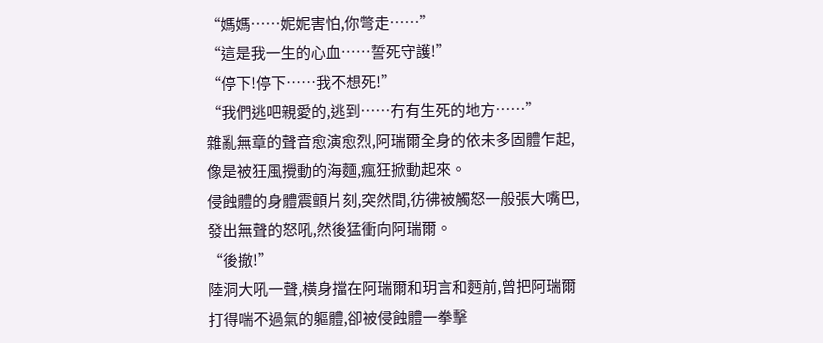“媽媽……妮妮害怕,你彆走……”
“這是我一生的心血……誓死守護!”
“停下!停下……我不想死!”
“我們逃吧親愛的,逃到……冇有生死的地方……”
雜亂無章的聲音愈演愈烈,阿瑞爾全身的依未多固體乍起,像是被狂風攪動的海麵,瘋狂掀動起來。
侵蝕體的身體震顫片刻,突然間,彷彿被觸怒一般張大嘴巴,發出無聲的怒吼,然後猛衝向阿瑞爾。
“後撤!”
陸洞大吼一聲,橫身擋在阿瑞爾和玥言和麪前,曾把阿瑞爾打得喘不過氣的軀體,卻被侵蝕體一拳擊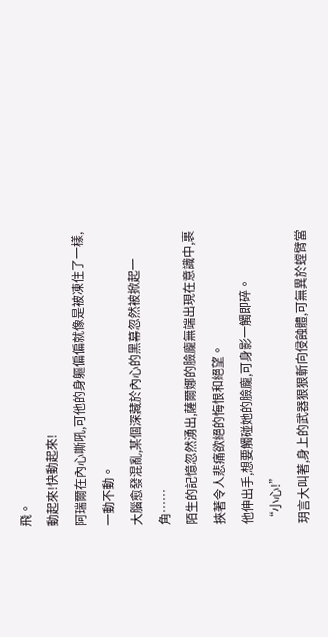飛。
動起來!快動起來!
阿瑞爾在內心嘶吼,可他的身軀偏偏就像是被凍住了一樣,一動不動。
大腦愈發混亂,某個深藏於內心的黑幕忽然被掀起一角……
陌生的記憶忽然湧出,薩爾娜的臉龐無端出現在意識中,裹挾著令人悲痛欲絕的悔恨和絕望。
他伸出手,想要觸碰她的臉龐,可身影一觸即碎。
“小心!”
玥言大叫著,身上的武器狠狠斬向侵蝕體,可無異於螳臂當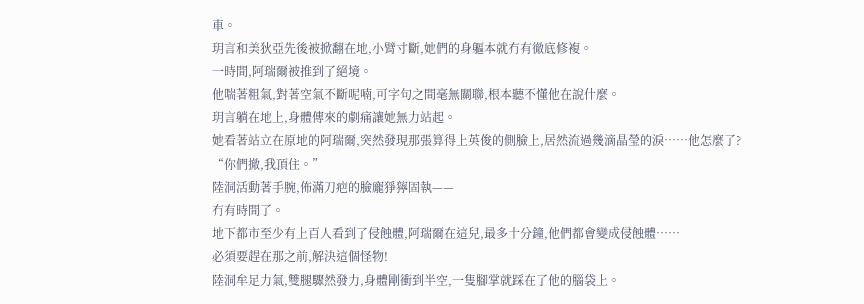車。
玥言和美狄亞先後被掀翻在地,小臂寸斷,她們的身軀本就冇有徹底修複。
一時間,阿瑞爾被推到了絕境。
他喘著粗氣,對著空氣不斷呢喃,可字句之間毫無關聯,根本聽不懂他在說什麼。
玥言躺在地上,身體傳來的劇痛讓她無力站起。
她看著站立在原地的阿瑞爾,突然發現那張算得上英俊的側臉上,居然流過幾滴晶瑩的淚……他怎麼了?
“你們撤,我頂住。”
陸洞活動著手腕,佈滿刀疤的臉龐猙獰固執——
冇有時間了。
地下都市至少有上百人看到了侵蝕體,阿瑞爾在這兒,最多十分鐘,他們都會變成侵蝕體……
必須要趕在那之前,解決這個怪物!
陸洞牟足力氣,雙腿驟然發力,身體剛衝到半空,一隻腳掌就踩在了他的腦袋上。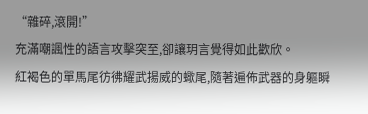“雜碎,滾開!”
充滿嘲諷性的語言攻擊突至,卻讓玥言覺得如此歡欣。
紅褐色的單馬尾彷彿耀武揚威的蠍尾,隨著遍佈武器的身軀瞬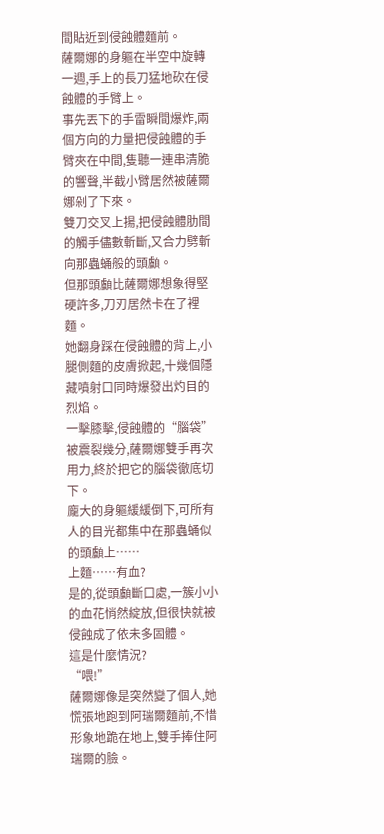間貼近到侵蝕體麵前。
薩爾娜的身軀在半空中旋轉一週,手上的長刀猛地砍在侵蝕體的手臂上。
事先丟下的手雷瞬間爆炸,兩個方向的力量把侵蝕體的手臂夾在中間,隻聽一連串清脆的響聲,半截小臂居然被薩爾娜剁了下來。
雙刀交叉上揚,把侵蝕體肋間的觸手儘數斬斷,又合力劈斬向那蟲蛹般的頭顱。
但那頭顱比薩爾娜想象得堅硬許多,刀刃居然卡在了裡麵。
她翻身踩在侵蝕體的背上,小腿側麵的皮膚掀起,十幾個隱藏噴射口同時爆發出灼目的烈焰。
一擊膝擊,侵蝕體的“腦袋”被震裂幾分,薩爾娜雙手再次用力,終於把它的腦袋徹底切下。
龐大的身軀緩緩倒下,可所有人的目光都集中在那蟲蛹似的頭顱上……
上麵……有血?
是的,從頭顱斷口處,一簇小小的血花悄然綻放,但很快就被侵蝕成了依未多固體。
這是什麼情況?
“喂!”
薩爾娜像是突然變了個人,她慌張地跑到阿瑞爾麵前,不惜形象地跪在地上,雙手捧住阿瑞爾的臉。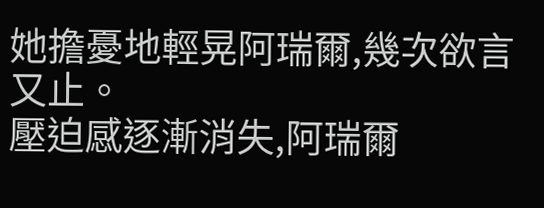她擔憂地輕晃阿瑞爾,幾次欲言又止。
壓迫感逐漸消失,阿瑞爾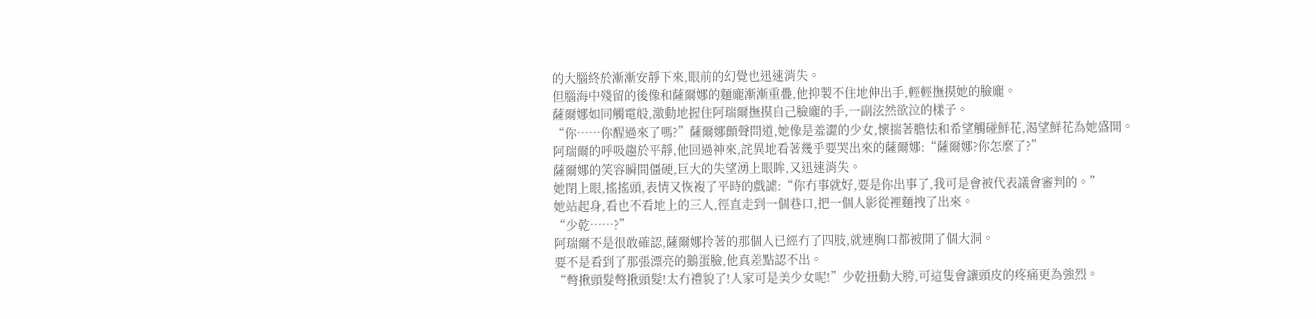的大腦終於漸漸安靜下來,眼前的幻覺也迅速消失。
但腦海中殘留的後像和薩爾娜的麵龐漸漸重疊,他抑製不住地伸出手,輕輕撫摸她的臉龐。
薩爾娜如同觸電般,激動地握住阿瑞爾撫摸自己臉龐的手,一副泫然欲泣的樣子。
“你……你醒過來了嗎?”薩爾娜顫聲問道,她像是羞澀的少女,懷揣著膽怯和希望觸碰鮮花,渴望鮮花為她盛開。
阿瑞爾的呼吸趨於平靜,他回過神來,詫異地看著幾乎要哭出來的薩爾娜:“薩爾娜?你怎麼了?”
薩爾娜的笑容瞬間僵硬,巨大的失望湧上眼眸,又迅速消失。
她閉上眼,搖搖頭,表情又恢複了平時的戲謔:“你冇事就好,要是你出事了,我可是會被代表議會審判的。”
她站起身,看也不看地上的三人,徑直走到一個巷口,把一個人影從裡麵拽了出來。
“少乾……?”
阿瑞爾不是很敢確認,薩爾娜拎著的那個人已經冇了四肢,就連胸口都被開了個大洞。
要不是看到了那張漂亮的鵝蛋臉,他真差點認不出。
“彆揪頭髮彆揪頭髮!太冇禮貌了!人家可是美少女呢!”少乾扭動大胯,可這隻會讓頭皮的疼痛更為強烈。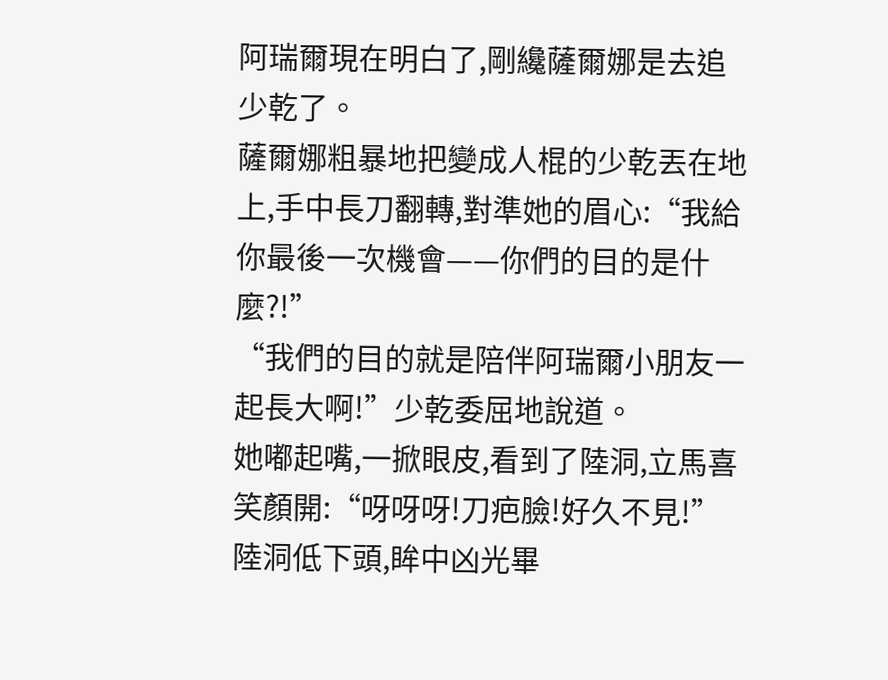阿瑞爾現在明白了,剛纔薩爾娜是去追少乾了。
薩爾娜粗暴地把變成人棍的少乾丟在地上,手中長刀翻轉,對準她的眉心:“我給你最後一次機會——你們的目的是什麼?!”
“我們的目的就是陪伴阿瑞爾小朋友一起長大啊!”少乾委屈地說道。
她嘟起嘴,一掀眼皮,看到了陸洞,立馬喜笑顏開:“呀呀呀!刀疤臉!好久不見!”
陸洞低下頭,眸中凶光畢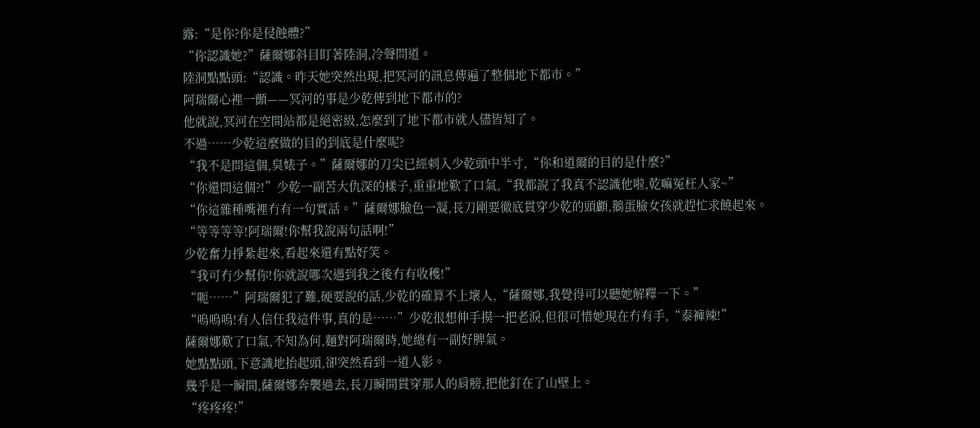露:“是你?你是侵蝕體?”
“你認識她?”薩爾娜斜目盯著陸洞,冷聲問道。
陸洞點點頭:“認識。昨天她突然出現,把冥河的訊息傳遍了整個地下都市。”
阿瑞爾心裡一顫——冥河的事是少乾傳到地下都市的?
他就說,冥河在空間站都是絕密級,怎麼到了地下都市就人儘皆知了。
不過……少乾這麼做的目的到底是什麼呢?
“我不是問這個,臭婊子。”薩爾娜的刀尖已經刺入少乾頭中半寸,“你和道爾的目的是什麼?”
“你還問這個?!”少乾一副苦大仇深的樣子,重重地歎了口氣,“我都說了我真不認識他啦,乾嘛冤枉人家~”
“你這雜種嘴裡冇有一句實話。”薩爾娜臉色一凝,長刀剛要徹底貫穿少乾的頭顱,鵝蛋臉女孩就趕忙求饒起來。
“等等等等!阿瑞爾!你幫我說兩句話啊!”
少乾奮力掙紮起來,看起來還有點好笑。
“我可冇少幫你!你就說哪次遇到我之後冇有收穫!”
“呃……”阿瑞爾犯了難,硬要說的話,少乾的確算不上壞人,“薩爾娜,我覺得可以聽她解釋一下。”
“嗚嗚嗚!有人信任我這件事,真的是……”少乾很想伸手摸一把老淚,但很可惜她現在冇有手,“泰褲辣!”
薩爾娜歎了口氣,不知為何,麵對阿瑞爾時,她總有一副好脾氣。
她點點頭,下意識地抬起頭,卻突然看到一道人影。
幾乎是一瞬間,薩爾娜奔襲過去,長刀瞬間貫穿那人的肩膀,把他釘在了山壁上。
“疼疼疼!”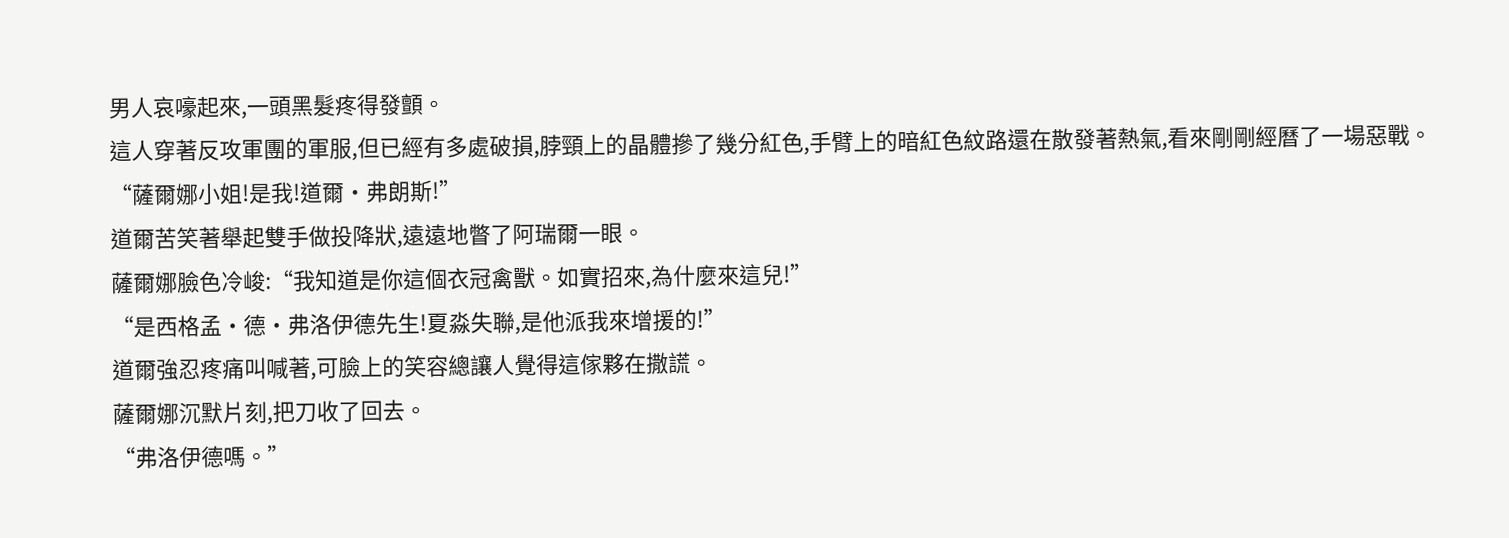男人哀嚎起來,一頭黑髮疼得發顫。
這人穿著反攻軍團的軍服,但已經有多處破損,脖頸上的晶體摻了幾分紅色,手臂上的暗紅色紋路還在散發著熱氣,看來剛剛經曆了一場惡戰。
“薩爾娜小姐!是我!道爾·弗朗斯!”
道爾苦笑著舉起雙手做投降狀,遠遠地瞥了阿瑞爾一眼。
薩爾娜臉色冷峻:“我知道是你這個衣冠禽獸。如實招來,為什麼來這兒!”
“是西格孟·德·弗洛伊德先生!夏淼失聯,是他派我來增援的!”
道爾強忍疼痛叫喊著,可臉上的笑容總讓人覺得這傢夥在撒謊。
薩爾娜沉默片刻,把刀收了回去。
“弗洛伊德嗎。”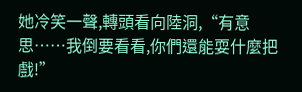她冷笑一聲,轉頭看向陸洞,“有意思……我倒要看看,你們還能耍什麼把戲!”